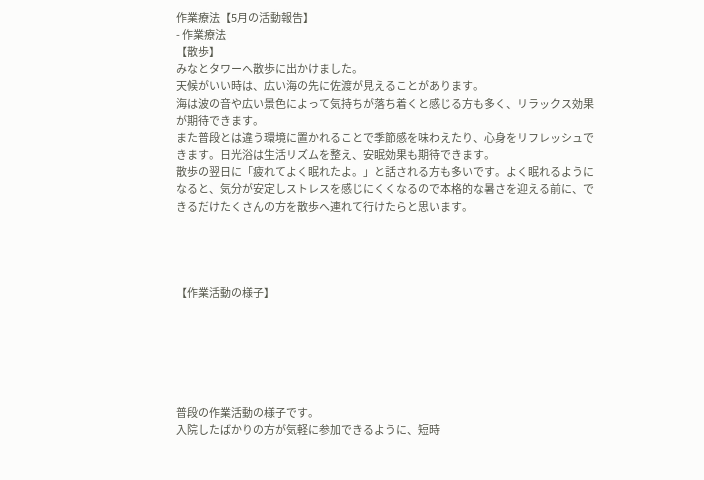作業療法【5月の活動報告】
- 作業療法
【散歩】
みなとタワーへ散歩に出かけました。
天候がいい時は、広い海の先に佐渡が見えることがあります。
海は波の音や広い景色によって気持ちが落ち着くと感じる方も多く、リラックス効果が期待できます。
また普段とは違う環境に置かれることで季節感を味わえたり、心身をリフレッシュできます。日光浴は生活リズムを整え、安眠効果も期待できます。
散歩の翌日に「疲れてよく眠れたよ。」と話される方も多いです。よく眠れるようになると、気分が安定しストレスを感じにくくなるので本格的な暑さを迎える前に、できるだけたくさんの方を散歩へ連れて行けたらと思います。




【作業活動の様子】






普段の作業活動の様子です。
入院したばかりの方が気軽に参加できるように、短時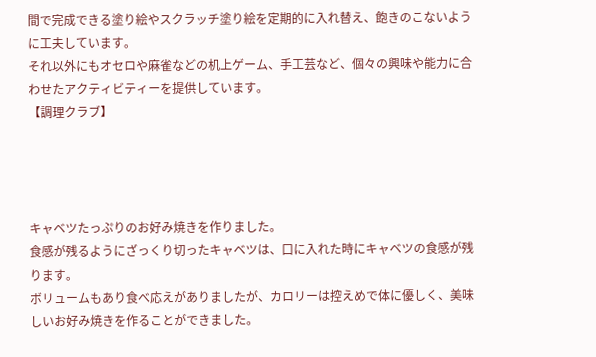間で完成できる塗り絵やスクラッチ塗り絵を定期的に入れ替え、飽きのこないように工夫しています。
それ以外にもオセロや麻雀などの机上ゲーム、手工芸など、個々の興味や能力に合わせたアクティビティーを提供しています。
【調理クラブ】




キャベツたっぷりのお好み焼きを作りました。
食感が残るようにざっくり切ったキャベツは、口に入れた時にキャベツの食感が残ります。
ボリュームもあり食べ応えがありましたが、カロリーは控えめで体に優しく、美味しいお好み焼きを作ることができました。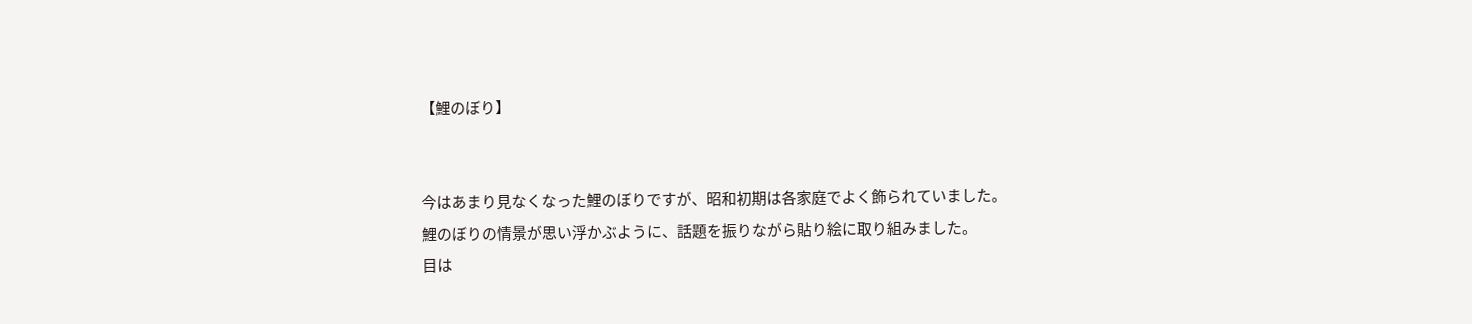【鯉のぼり】


今はあまり見なくなった鯉のぼりですが、昭和初期は各家庭でよく飾られていました。
鯉のぼりの情景が思い浮かぶように、話題を振りながら貼り絵に取り組みました。
目は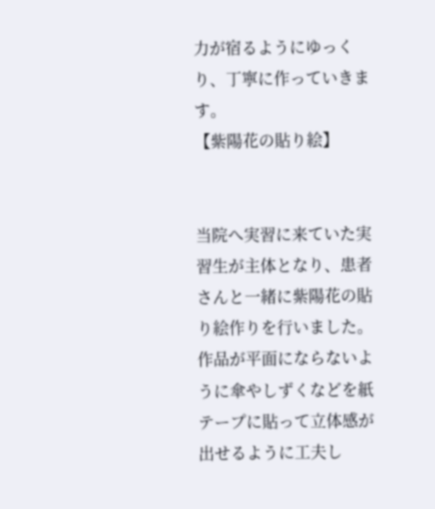力が宿るようにゆっくり、丁寧に作っていきます。
【紫陽花の貼り絵】


当院へ実習に来ていた実習生が主体となり、患者さんと一緒に紫陽花の貼り絵作りを行いました。
作品が平面にならないように傘やしずくなどを紙テープに貼って立体感が出せるように工夫し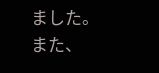ました。
また、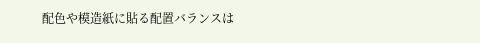配色や模造紙に貼る配置バランスは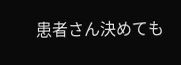患者さん決めても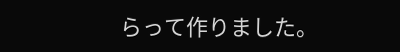らって作りました。